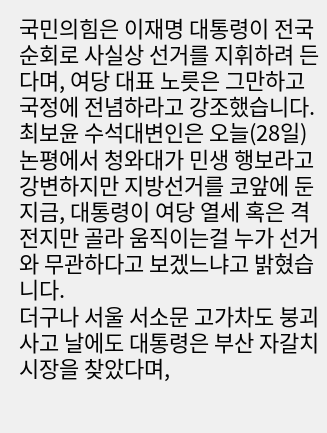국민의힘은 이재명 대통령이 전국 순회로 사실상 선거를 지휘하려 든다며, 여당 대표 노릇은 그만하고 국정에 전념하라고 강조했습니다.
최보윤 수석대변인은 오늘(28일) 논평에서 청와대가 민생 행보라고 강변하지만 지방선거를 코앞에 둔 지금, 대통령이 여당 열세 혹은 격전지만 골라 움직이는걸 누가 선거와 무관하다고 보겠느냐고 밝혔습니다.
더구나 서울 서소문 고가차도 붕괴사고 날에도 대통령은 부산 자갈치 시장을 찾았다며,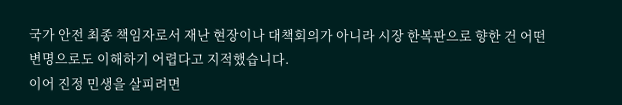국가 안전 최종 책임자로서 재난 현장이나 대책회의가 아니라 시장 한복판으로 향한 건 어떤 변명으로도 이해하기 어렵다고 지적했습니다.
이어 진정 민생을 살피려면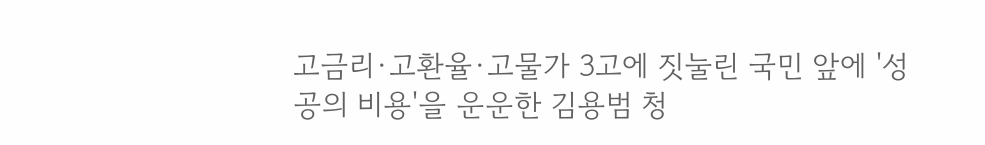고금리·고환율·고물가 3고에 짓눌린 국민 앞에 '성공의 비용'을 운운한 김용범 청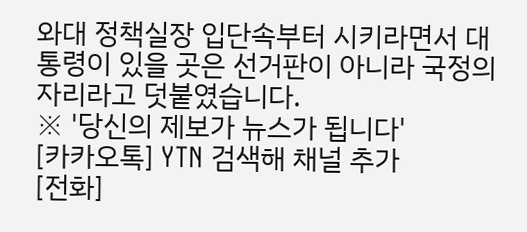와대 정책실장 입단속부터 시키라면서 대통령이 있을 곳은 선거판이 아니라 국정의 자리라고 덧붙였습니다.
※ '당신의 제보가 뉴스가 됩니다'
[카카오톡] YTN 검색해 채널 추가
[전화]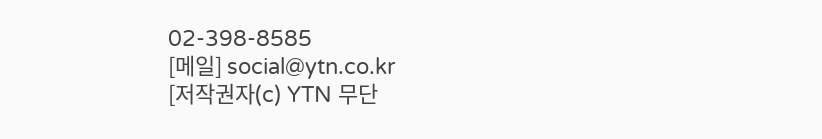02-398-8585
[메일] social@ytn.co.kr
[저작권자(c) YTN 무단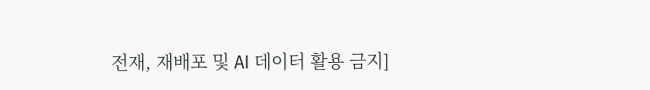전재, 재배포 및 AI 데이터 활용 금지]